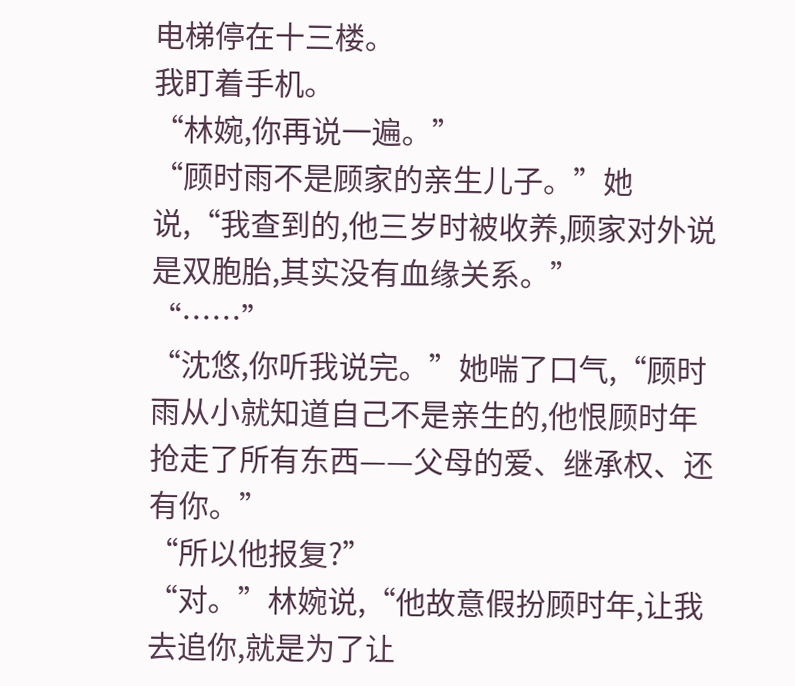电梯停在十三楼。
我盯着手机。
“林婉,你再说一遍。”
“顾时雨不是顾家的亲生儿子。”她说,“我查到的,他三岁时被收养,顾家对外说是双胞胎,其实没有血缘关系。”
“……”
“沈悠,你听我说完。”她喘了口气,“顾时雨从小就知道自己不是亲生的,他恨顾时年抢走了所有东西——父母的爱、继承权、还有你。”
“所以他报复?”
“对。”林婉说,“他故意假扮顾时年,让我去追你,就是为了让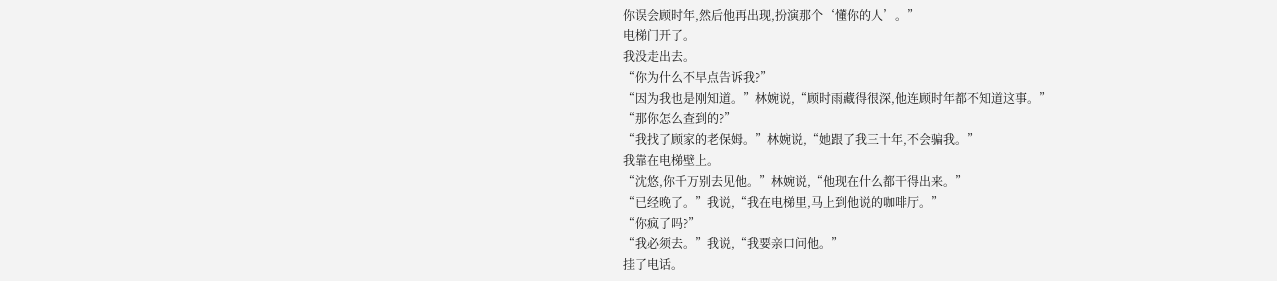你误会顾时年,然后他再出现,扮演那个‘懂你的人’。”
电梯门开了。
我没走出去。
“你为什么不早点告诉我?”
“因为我也是刚知道。”林婉说,“顾时雨藏得很深,他连顾时年都不知道这事。”
“那你怎么查到的?”
“我找了顾家的老保姆。”林婉说,“她跟了我三十年,不会骗我。”
我靠在电梯壁上。
“沈悠,你千万别去见他。”林婉说,“他现在什么都干得出来。”
“已经晚了。”我说,“我在电梯里,马上到他说的咖啡厅。”
“你疯了吗?”
“我必须去。”我说,“我要亲口问他。”
挂了电话。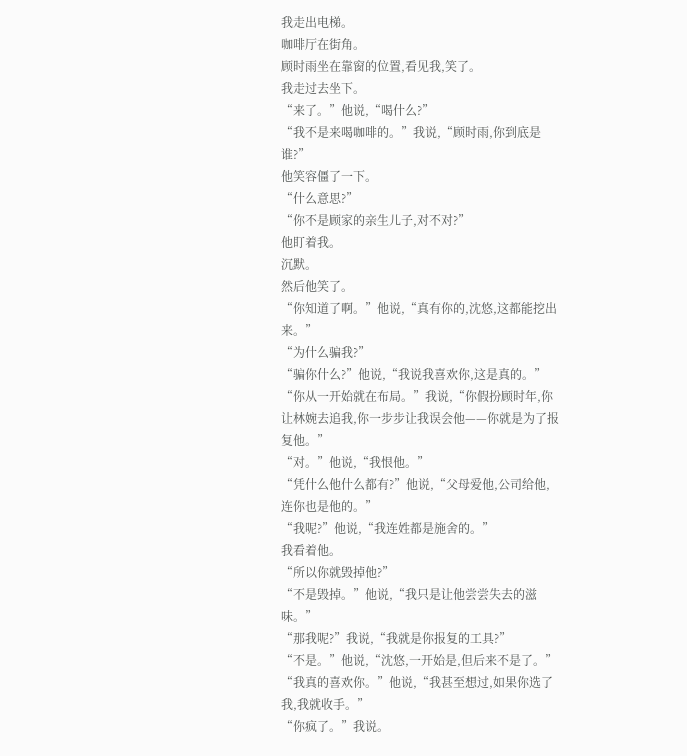我走出电梯。
咖啡厅在街角。
顾时雨坐在靠窗的位置,看见我,笑了。
我走过去坐下。
“来了。”他说,“喝什么?”
“我不是来喝咖啡的。”我说,“顾时雨,你到底是谁?”
他笑容僵了一下。
“什么意思?”
“你不是顾家的亲生儿子,对不对?”
他盯着我。
沉默。
然后他笑了。
“你知道了啊。”他说,“真有你的,沈悠,这都能挖出来。”
“为什么骗我?”
“骗你什么?”他说,“我说我喜欢你,这是真的。”
“你从一开始就在布局。”我说,“你假扮顾时年,你让林婉去追我,你一步步让我误会他——你就是为了报复他。”
“对。”他说,“我恨他。”
“凭什么他什么都有?”他说,“父母爱他,公司给他,连你也是他的。”
“我呢?”他说,“我连姓都是施舍的。”
我看着他。
“所以你就毁掉他?”
“不是毁掉。”他说,“我只是让他尝尝失去的滋味。”
“那我呢?”我说,“我就是你报复的工具?”
“不是。”他说,“沈悠,一开始是,但后来不是了。”
“我真的喜欢你。”他说,“我甚至想过,如果你选了我,我就收手。”
“你疯了。”我说。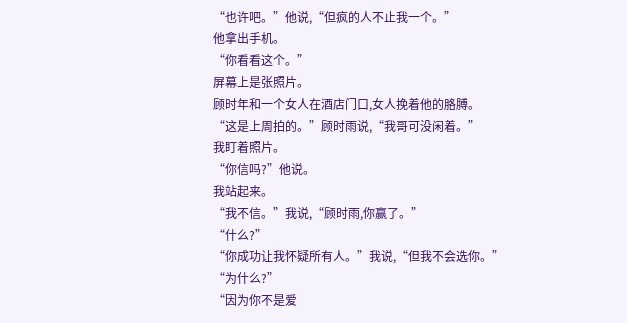“也许吧。”他说,“但疯的人不止我一个。”
他拿出手机。
“你看看这个。”
屏幕上是张照片。
顾时年和一个女人在酒店门口,女人挽着他的胳膊。
“这是上周拍的。”顾时雨说,“我哥可没闲着。”
我盯着照片。
“你信吗?”他说。
我站起来。
“我不信。”我说,“顾时雨,你赢了。”
“什么?”
“你成功让我怀疑所有人。”我说,“但我不会选你。”
“为什么?”
“因为你不是爱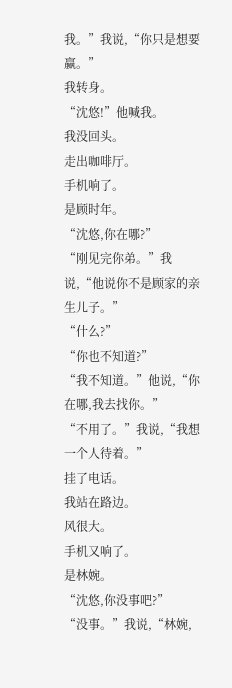我。”我说,“你只是想要赢。”
我转身。
“沈悠!”他喊我。
我没回头。
走出咖啡厅。
手机响了。
是顾时年。
“沈悠,你在哪?”
“刚见完你弟。”我说,“他说你不是顾家的亲生儿子。”
“什么?”
“你也不知道?”
“我不知道。”他说,“你在哪,我去找你。”
“不用了。”我说,“我想一个人待着。”
挂了电话。
我站在路边。
风很大。
手机又响了。
是林婉。
“沈悠,你没事吧?”
“没事。”我说,“林婉,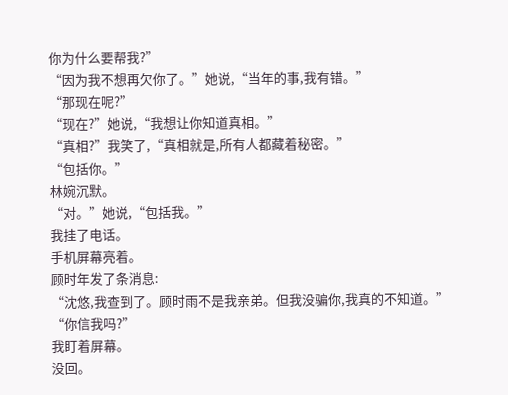你为什么要帮我?”
“因为我不想再欠你了。”她说,“当年的事,我有错。”
“那现在呢?”
“现在?”她说,“我想让你知道真相。”
“真相?”我笑了,“真相就是,所有人都藏着秘密。”
“包括你。”
林婉沉默。
“对。”她说,“包括我。”
我挂了电话。
手机屏幕亮着。
顾时年发了条消息:
“沈悠,我查到了。顾时雨不是我亲弟。但我没骗你,我真的不知道。”
“你信我吗?”
我盯着屏幕。
没回。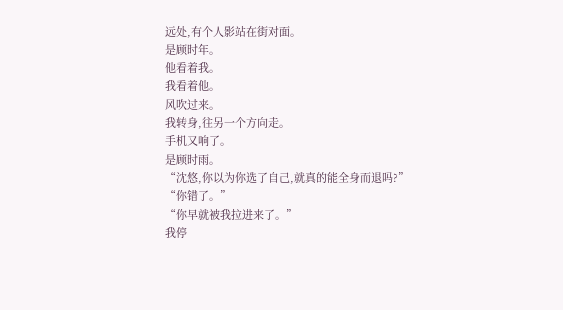远处,有个人影站在街对面。
是顾时年。
他看着我。
我看着他。
风吹过来。
我转身,往另一个方向走。
手机又响了。
是顾时雨。
“沈悠,你以为你选了自己,就真的能全身而退吗?”
“你错了。”
“你早就被我拉进来了。”
我停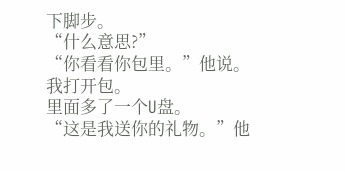下脚步。
“什么意思?”
“你看看你包里。”他说。
我打开包。
里面多了一个U盘。
“这是我送你的礼物。”他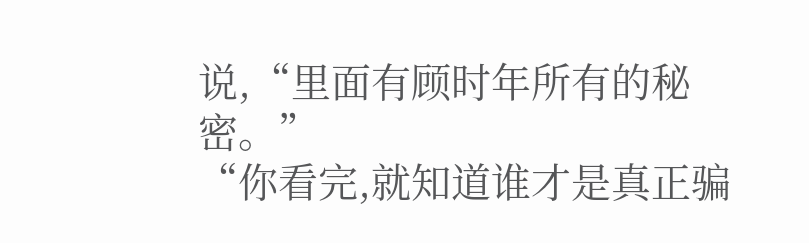说,“里面有顾时年所有的秘密。”
“你看完,就知道谁才是真正骗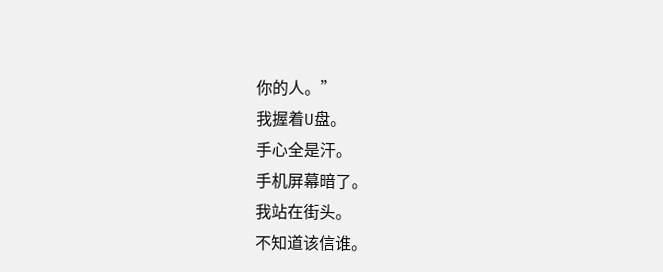你的人。”
我握着U盘。
手心全是汗。
手机屏幕暗了。
我站在街头。
不知道该信谁。